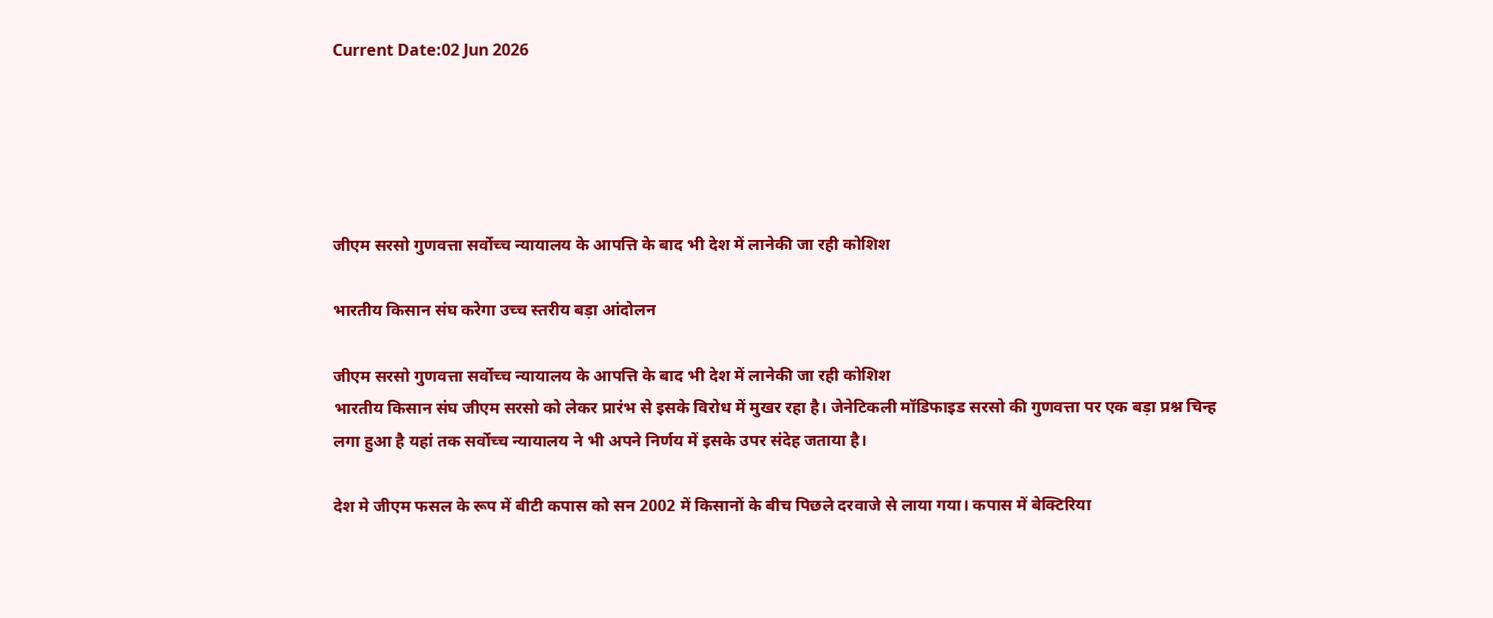Current Date:02 Jun 2026





जीएम सरसो गुणवत्ता सर्वोच्च न्यायालय के आपत्ति के बाद भी देश में लानेकी जा रही कोशिश

भारतीय किसान संघ करेगा उच्च स्तरीय बड़ा आंदोलन

जीएम सरसो गुणवत्ता सर्वोच्च न्यायालय के आपत्ति के बाद भी देश में लानेकी जा रही कोशिश
भारतीय किसान संघ जीएम सरसो को लेकर प्रारंभ से इसके विरोध में मुखर रहा है। जेनेटिकली मॉडिफाइड सरसो की गुणवत्ता पर एक बड़ा प्रश्न चिन्ह लगा हुआ है यहां तक सर्वोच्च न्यायालय ने भी अपने निर्णय में इसके उपर संदेह जताया है।

देश मे जीएम फसल के रूप में बीटी कपास को सन 2002 में किसानों के बीच पिछले दरवाजे से लाया गया। कपास में बेक्टिरिया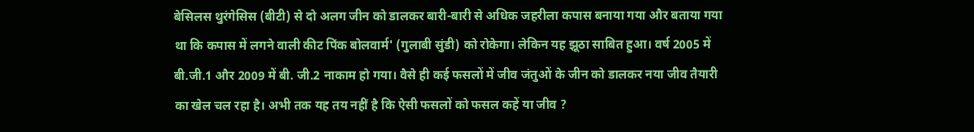बेसिलस थुरंगेसिस (बीटी) से दो अलग जीन को डालकर बारी-बारी से अधिक जहरीला कपास बनाया गया और बताया गया था कि कपास में लगने वाली कीट पिंक बोलवार्म' (गुलाबी सुंडी) को रोकेगा। लेकिन यह झूठा साबित हुआ। वर्ष 2005 में बी.जी.1 और 2009 में बी. जी.2 नाकाम हो गया। वैसे ही कई फसलों में जीव जंतुओं के जीन को डालकर नया जीव तैयारी का खेल चल रहा है। अभी तक यह तय नहीं है कि ऐसी फसलों को फसल कहें या जीव ?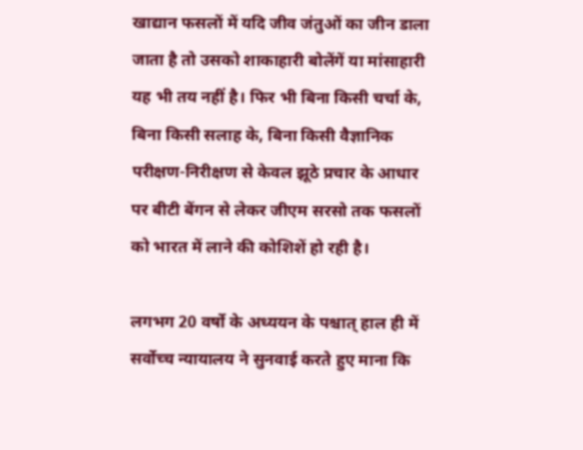खाद्यान फसलों में यदि जीव जंतुओं का जीन डाला जाता है तो उसको शाकाहारी बोलेंगें या मांसाहारी यह भी तय नहीं है। फिर भी बिना किसी चर्चा के, बिना किसी सलाह के, बिना किसी वैज्ञानिक परीक्षण-निरीक्षण से केवल झूठे प्रचार के आधार पर बीटी बेंगन से लेकर जीएम सरसो तक फसलों को भारत में लाने की कोशिशें हो रही है।

लगभग 20 वर्षो के अध्ययन के पश्चात् हाल ही में सर्वोच्च न्यायालय ने सुनवाई करते हुए माना कि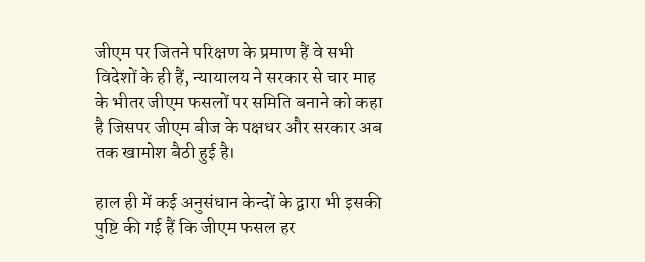जीएम पर जितने परिक्षण के प्रमाण हैं वे सभी विदेशों के ही हैं, न्यायालय ने सरकार से चार माह के भीतर जीएम फसलों पर समिति बनाने को कहा है जिसपर जीएम बीज के पक्षधर और सरकार अब तक खामोश बैठी हुई है।

हाल ही में कई अनुसंधान केन्दों के द्वारा भी इसकी पुष्टि की गई हैं कि जीएम फसल हर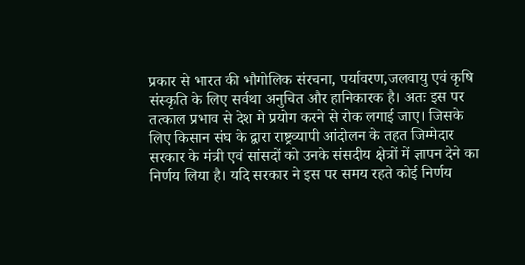प्रकार से भारत की भौगोलिक संरचना, पर्यावरण,जलवायु एवं कृषि संस्कृति के लिए सर्वथा अनुचित और हानिकारक है। अतः इस पर तत्काल प्रभाव से देश मे प्रयोग करने से रोक लगाई जाए। जिसके लिए किसान संघ के द्वारा राष्ट्रव्यापी आंदोलन के तहत जिम्मेदार सरकार के मंत्री एवं सांसदों को उनके संसदीय क्षेत्रों में ज्ञापन देने का निर्णय लिया है। यदि सरकार ने इस पर समय रहते कोई निर्णय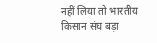नहीं लिया तो भारतीय किसान संघ बड़ा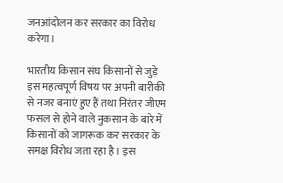जनआंदोलन कर सरकार का विरोध करेगा।

भारतीय किसान संघ किसानों से जुड़े इस महत्वपूर्ण विषय पर अपनी बारीकी से नजर बनाएं हुए हैं तथा निरंतर जीएम फसल से होने वाले नुकसान के बारे में किसानों को जागरूक कर सरकार के समक्ष विरोध जता रहा है। इस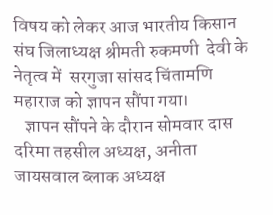विषय को लेकर आज भारतीय किसान संघ जिलाध्यक्ष श्रीमती रुकमणी  देवी के नेतृत्व में  सरगुजा सांसद चिंतामणि महाराज को ज्ञापन सौंपा गया।
   ज्ञापन सौंपने के दौरान सोमवार दास  दरिमा तहसील अध्यक्ष, अनीता जायसवाल ब्लाक अध्यक्ष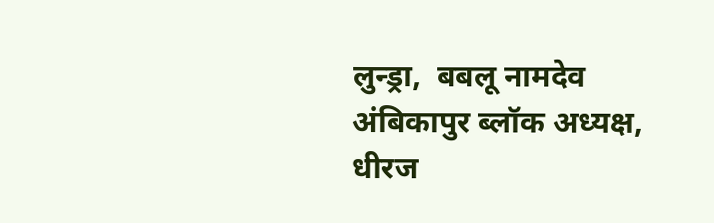लुन्ड्रा,  बबलू नामदेव अंबिकापुर ब्लॉक अध्यक्ष, धीरज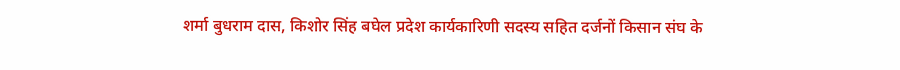शर्मा बुधराम दास, किशोर सिंह बघेल प्रदेश कार्यकारिणी सदस्य सहित दर्जनों किसान संघ के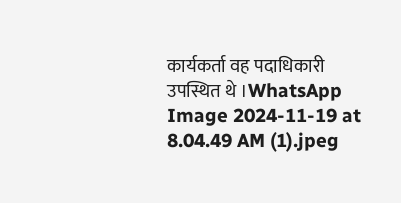कार्यकर्ता वह पदाधिकारी उपस्थित थे ।WhatsApp Image 2024-11-19 at 8.04.49 AM (1).jpeg